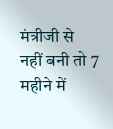मंत्रीजी से नहीं बनी तो 7 महीने में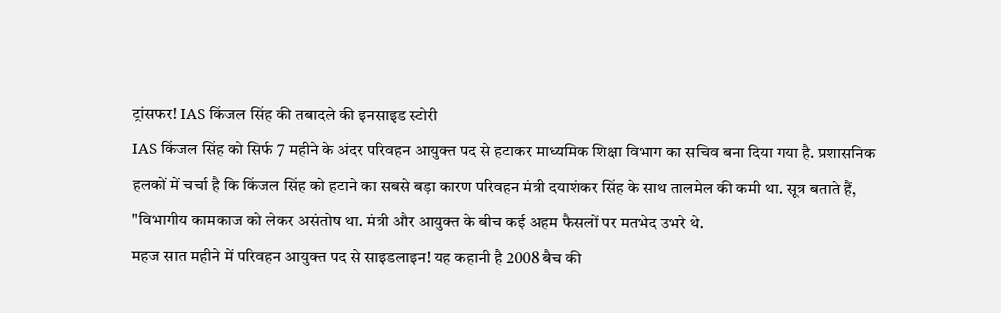ट्रांसफर! IAS किंजल सिंह की तबादले की इनसाइ़ड स्टोरी
IAS किंजल सिंह को सिर्फ 7 महीने के अंदर परिवहन आयुक्त पद से हटाकर माध्यमिक शिक्षा विभाग का सचिव बना दिया गया है. प्रशासनिक हलकों में चर्चा है कि किंजल सिंह को हटाने का सबसे बड़ा कारण परिवहन मंत्री दयाशंकर सिंह के साथ तालमेल की कमी था. सूत्र बताते हैं, "विभागीय कामकाज को लेकर असंतोष था. मंत्री और आयुक्त के बीच कई अहम फैसलों पर मतभेद उभरे थे.
महज सात महीने में परिवहन आयुक्त पद से साइडलाइन! यह कहानी है 2008 बैच की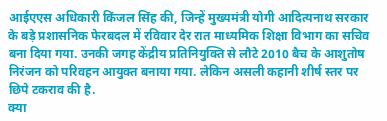आईएएस अधिकारी किंजल सिंह की, जिन्हें मुख्यमंत्री योगी आदित्यनाथ सरकार के बड़े प्रशासनिक फेरबदल में रविवार देर रात माध्यमिक शिक्षा विभाग का सचिव बना दिया गया. उनकी जगह केंद्रीय प्रतिनियुक्ति से लौटे 2010 बैच के आशुतोष निरंजन को परिवहन आयुक्त बनाया गया. लेकिन असली कहानी शीर्ष स्तर पर छिपे टकराव की है.
क्या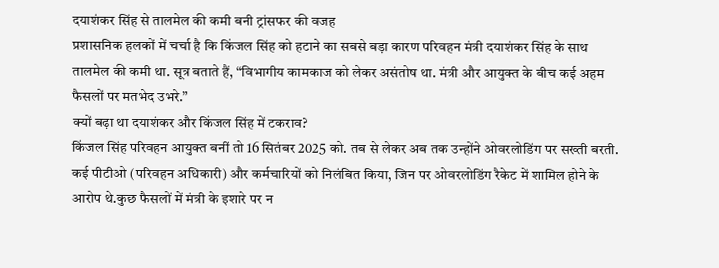दयाशंकर सिंह से तालमेल की कमी बनी ट्रांसफर की वजह
प्रशासनिक हलकों में चर्चा है कि किंजल सिंह को हटाने का सबसे बड़ा कारण परिवहन मंत्री दयाशंकर सिंह के साथ तालमेल की कमी था. सूत्र बताते हैं, “विभागीय कामकाज को लेकर असंतोष था. मंत्री और आयुक्त के बीच कई अहम फैसलों पर मतभेद उभरे.”
क्यों बढ़ा था दयाशंकर और किंजल सिंह में टकराव?
किंजल सिंह परिवहन आयुक्त बनीं तो 16 सितंबर 2025 को. तब से लेकर अब तक उन्होंने ओवरलोडिंग पर सख्ती बरती. कई पीटीओ (परिवहन अधिकारी) और कर्मचारियों को निलंबित किया, जिन पर ओवरलोडिंग रैकेट में शामिल होने के आरोप थे.कुछ फैसलों में मंत्री के इशारे पर न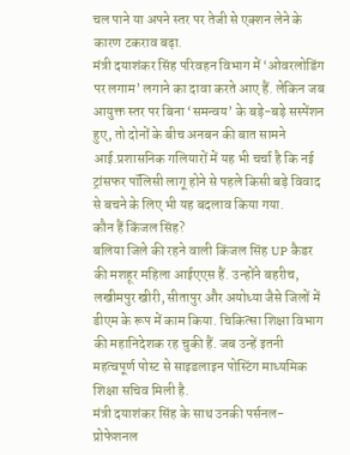चल पाने या अपने स्तर पर तेजी से एक्शन लेने के कारण टकराव बढ़ा.
मंत्री दयाशंकर सिंह परिवहन विभाग में ‘ओवरलोडिंग पर लगाम’ लगाने का दावा करते आए हैं. लेकिन जब आयुक्त स्तर पर बिना ‘समन्वय’ के बड़े-बड़े सस्पेंशन हुए, तो दोनों के बीच अनबन की बात सामने आई.प्रशासनिक गलियारों में यह भी चर्चा है कि नई ट्रांसफर पॉलिसी लागू होने से पहले किसी बड़े विवाद से बचने के लिए भी यह बदलाव किया गया.
कौन हैं किंजल सिंह?
बलिया जिले की रहने वाली किंजल सिंह UP कैडर की मशहूर महिला आईएएस हैं. उन्होंने बहरीच, लखीमपुर खीरी, सीतापुर और अयोध्या जैसे जिलों में डीएम के रूप में काम किया. चिकित्सा शिक्षा विभाग की महानिदेशक रह चुकी हैं. जब उन्हें इतनी महत्वपूर्ण पोस्ट से साइडलाइन पोस्टिंग माध्यमिक शिक्षा सचिव मिली है.
मंत्री दयाशंकर सिंह के साथ उनकी पर्सनल-प्रोफेशनल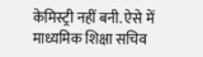केमिस्ट्री नहीं बनी. ऐसे में माध्यमिक शिक्षा सचिव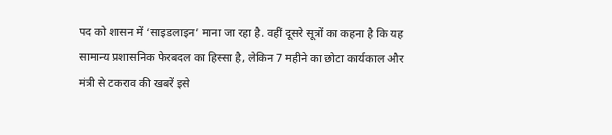पद को शासन में ‘साइडलाइन’ माना जा रहा है. वहीं दूसरे सूत्रों का कहना है कि यह सामान्य प्रशासनिक फेरबदल का हिस्सा है, लेकिन 7 महीने का छोटा कार्यकाल और मंत्री से टकराव की खबरें इसे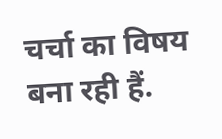चर्चा का विषय बना रही हैं.